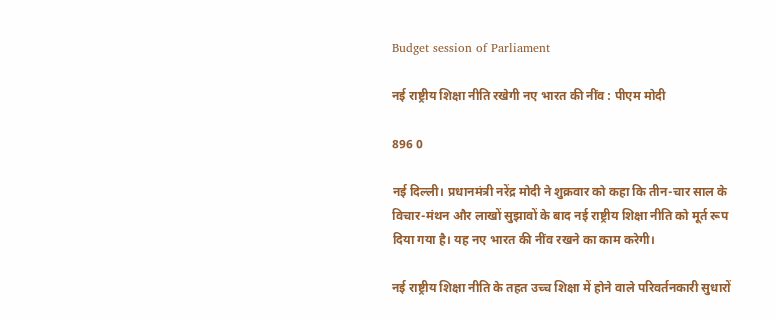Budget session of Parliament

नई राष्ट्रीय शिक्षा नीति रखेगी नए भारत की नींव : पीएम मोदी

896 0

नई दिल्ली। प्रधानमंत्री नरेंद्र मोदी ने शुक्रवार को कहा कि तीन-चार साल के विचार-मंथन और लाखों सुझावों के बाद नई राष्ट्रीय शिक्षा नीति को मूर्त रूप दिया गया है। यह नए भारत की नींव रखने का काम करेगी।

नई राष्ट्रीय शिक्षा नीति के तहत उच्च शिक्षा में होने वाले परिवर्तनकारी सुधारों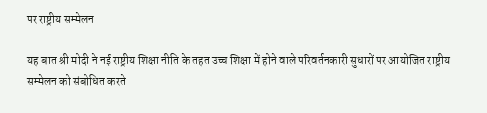पर राष्ट्रीय सम्मेलन

यह बात श्री मोदी ने नई राष्ट्रीय शिक्षा नीति के तहत उच्च शिक्षा में होने वाले परिवर्तनकारी सुधारों पर आयोजित राष्ट्रीय सम्मेलन को संबोधित करते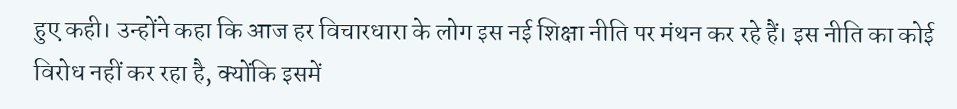हुए कही। उन्होंने कहा कि आज हर विचारधारा के लोग इस नई शिक्षा नीति पर मंथन कर रहे हैं। इस नीति का कोई विरोध नहीं कर रहा है, क्योंकि इसमें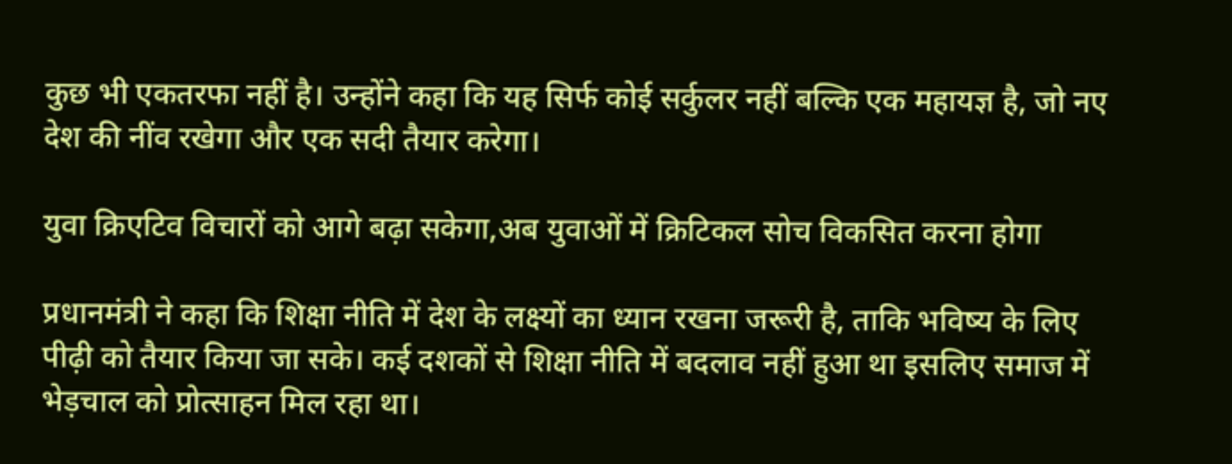कुछ भी एकतरफा नहीं है। उन्होंने कहा कि यह सिर्फ कोई सर्कुलर नहीं बल्कि एक महायज्ञ है, जो नए देश की नींव रखेगा और एक सदी तैयार करेगा।

युवा क्रिएटिव विचारों को आगे बढ़ा सकेगा,अब युवाओं में क्रिटिकल सोच विकसित करना होगा

प्रधानमंत्री ने कहा कि शिक्षा नीति में देश के लक्ष्यों का ध्यान रखना जरूरी है, ताकि भविष्य के लिए पीढ़ी को तैयार किया जा सके। कई दशकों से शिक्षा नीति में बदलाव नहीं हुआ था इसलिए समाज में भेड़चाल को प्रोत्साहन मिल रहा था।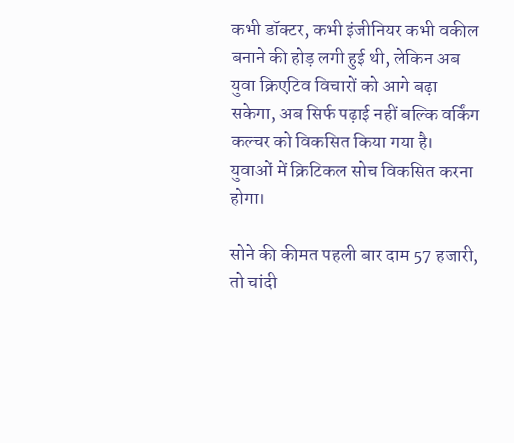कभी डॉक्टर, कभी इंजीनियर कभी वकील बनाने की होड़ लगी हुई थी, लेकिन अब युवा क्रिएटिव विचारों को आगे बढ़ा सकेगा, अब सिर्फ पढ़ाई नहीं बल्कि वर्किंग कल्चर को विकसित किया गया है। युवाओं में क्रिटिकल सोच विकसित करना होगा।

सोने की कीमत पहली बार दाम 57 हजारी, तो चांदी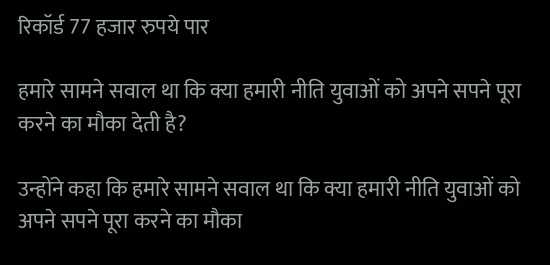रिकॉर्ड 77 हजार रुपये पार

हमारे सामने सवाल था कि क्या हमारी नीति युवाओं को अपने सपने पूरा करने का मौका देती है?

उन्होंने कहा कि हमारे सामने सवाल था कि क्या हमारी नीति युवाओं को अपने सपने पूरा करने का मौका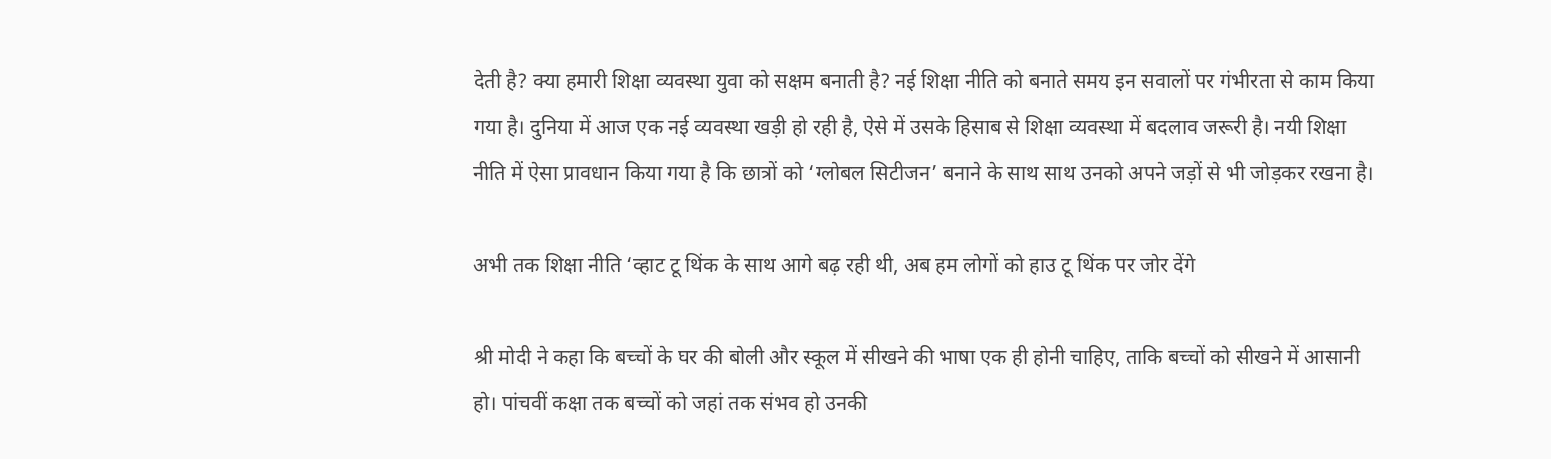देती है? क्या हमारी शिक्षा व्यवस्था युवा को सक्षम बनाती है? नई शिक्षा नीति को बनाते समय इन सवालों पर गंभीरता से काम किया गया है। दुनिया में आज एक नई व्यवस्था खड़ी हो रही है, ऐसे में उसके हिसाब से शिक्षा व्यवस्था में बदलाव जरूरी है। नयी शिक्षा नीति में ऐसा प्रावधान किया गया है कि छात्रों को ‘ग्लोबल सिटीजन’ बनाने के साथ साथ उनको अपने जड़ों से भी जोड़कर रखना है।

अभी तक शिक्षा नीति ‘व्हाट टू थिंक के साथ आगे बढ़ रही थी, अब हम लोगों को हाउ टू थिंक पर जोर देंगे

श्री मोदी ने कहा कि बच्चों के घर की बोली और स्कूल में सीखने की भाषा एक ही होनी चाहिए, ताकि बच्चों को सीखने में आसानी हो। पांचवीं कक्षा तक बच्चों को जहां तक संभव हो उनकी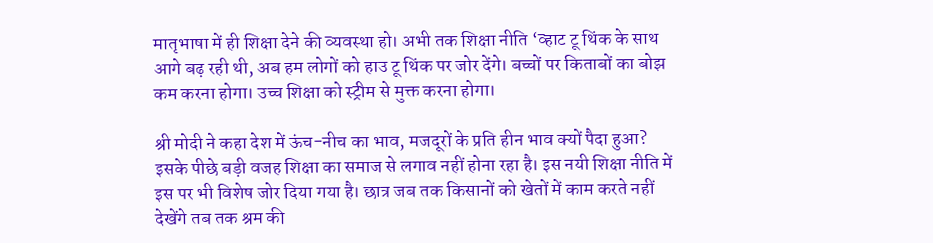मातृभाषा में ही शिक्षा देने की व्यवस्था हो। अभी तक शिक्षा नीति ‘व्हाट टू थिंक के साथ आगे बढ़ रही थी, अब हम लोगों को हाउ टू थिंक पर जोर देंगे। बच्चों पर किताबों का बोझ कम करना होगा। उच्च शिक्षा को स्ट्रीम से मुक्त करना होगा।

श्री मोदी ने कहा देश में ऊंच-नीच का भाव, मजदूरों के प्रति हीन भाव क्यों पैदा हुआ? इसके पीछे बड़ी वजह शिक्षा का समाज से लगाव नहीं होना रहा है। इस नयी शिक्षा नीति में इस पर भी विशेष जोर दिया गया है। छात्र जब तक किसानों को खेतों में काम करते नहीं देखेंगे तब तक श्रम की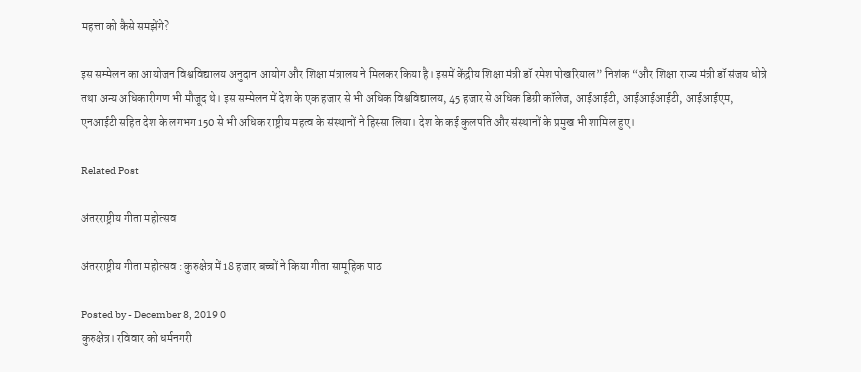महत्ता को कैसे समझेंगे?

इस सम्मेलन का आयोजन विश्वविद्यालय अनुदान आयोग और शिक्षा मंत्रालय ने मिलकर किया है। इसमें केंद्रीय शिक्षा मंत्री डॉ रमेश पोखरियाल” निशंक “और शिक्षा राज्य मंत्री डॉ संजय धोत्रे तथा अन्य अधिकारीगण भी मौजूद थे। इस सम्मेलन में देश के एक हजार से भी अधिक विश्वविद्यालय, 45 हजार से अधिक डिग्री कॉलेज, आईआईटी, आईआईआईटी, आईआईएम, एनआईटी सहित देश के लगभग 150 से भी अधिक राष्ट्रीय महत्व के संस्थानों ने हिस्सा लिया। देश के कई कुलपति और संस्थानों के प्रमुख भी शामिल हुए।

Related Post

अंतरराष्ट्रीय गीता महोत्सव

अंतरराष्ट्रीय गीता महोत्सव : कुरुक्षेत्र में 18 हजार बच्चों ने किया गीता सामूहिक पाठ

Posted by - December 8, 2019 0
कुरुक्षेत्र। रविवार को धर्मनगरी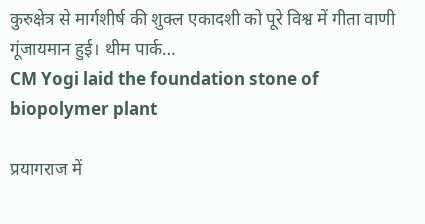कुरुक्षेत्र से मार्गशीर्ष की शुक्ल एकादशी को पूरे विश्व में गीता वाणी गूंजायमान हुई। थीम पार्क…
CM Yogi laid the foundation stone of biopolymer plant

प्रयागराज में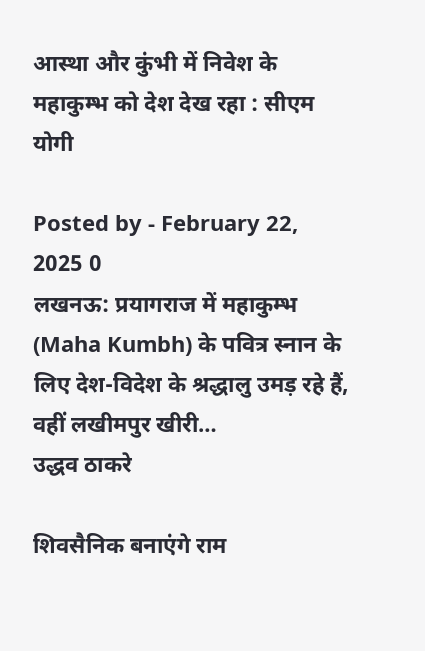आस्था और कुंभी में निवेश के महाकुम्भ को देश देख रहा : सीएम योगी

Posted by - February 22, 2025 0
लखनऊ: प्रयागराज में महाकुम्भ (Maha Kumbh) के पवित्र स्नान के लिए देश-विदेश के श्रद्धालु उमड़ रहे हैं, वहीं लखीमपुर खीरी…
उद्धव ठाकरे

शिवसैनिक बनाएंगे राम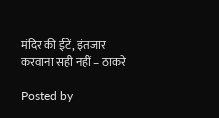मंदिर की ईटें, इंतजार करवाना सही नहीं – ठाकरे

Posted by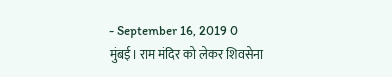- September 16, 2019 0
मुंबई। राम मंदिर को लेकर शिवसेना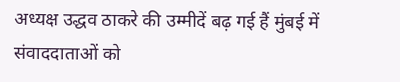अध्यक्ष उद्धव ठाकरे की उम्मीदें बढ़ गई हैं मुंबई में संवाददाताओं को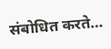संबोधित करते…